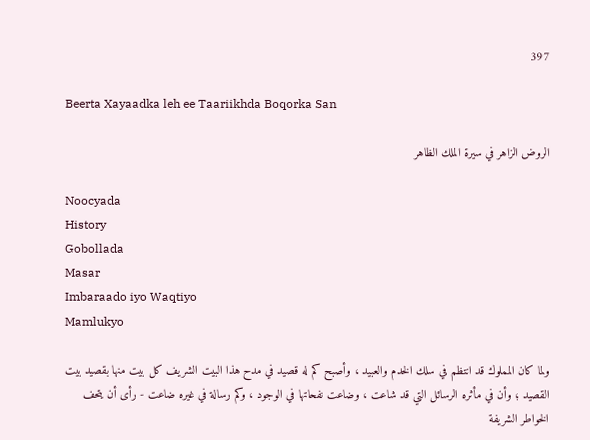397

Beerta Xayaadka leh ee Taariikhda Boqorka San

الروض الزاهر في سيرة الملك الظاهر

Noocyada
History
Gobollada
Masar
Imbaraado iyo Waqtiyo
Mamlukyo

ولما كان المملوك قد انتظم في سلك الخدم والعبيد ، وأصبح كم له قصيد في مدح هذا البيت الشريف كل بيت منها بقصيد بيت القصيد ؛ وأن في مأثره الرسائل التي قد شاعت ، وضاعت نفحاتها في الوجود ، وكم رسالة في غيره ضاعت - رأى أن يتحف الخواطر الشريفة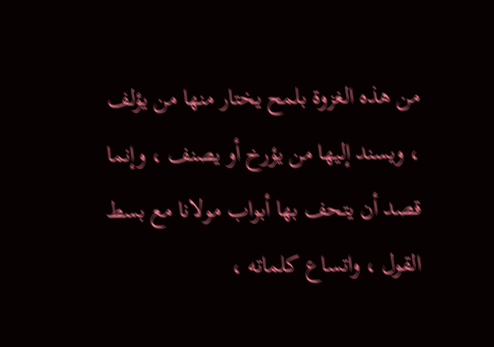من هذه الغزوة بلمح يختار منها من يؤلف ، ويسند إليها من يؤرخ أو يصنف ، وإنما قصد أن يتحف بها أبواب مولانا مع بسط القول ، واتساع كلماته ،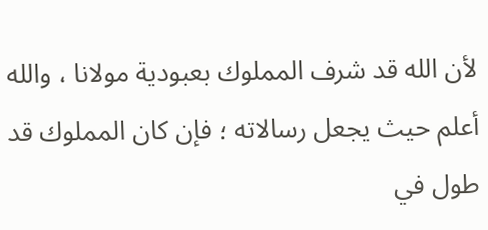لأن الله قد شرف المملوك بعبودية مولانا ، والله أعلم حيث يجعل رسالاته ؛ فإن كان المملوك قد طول في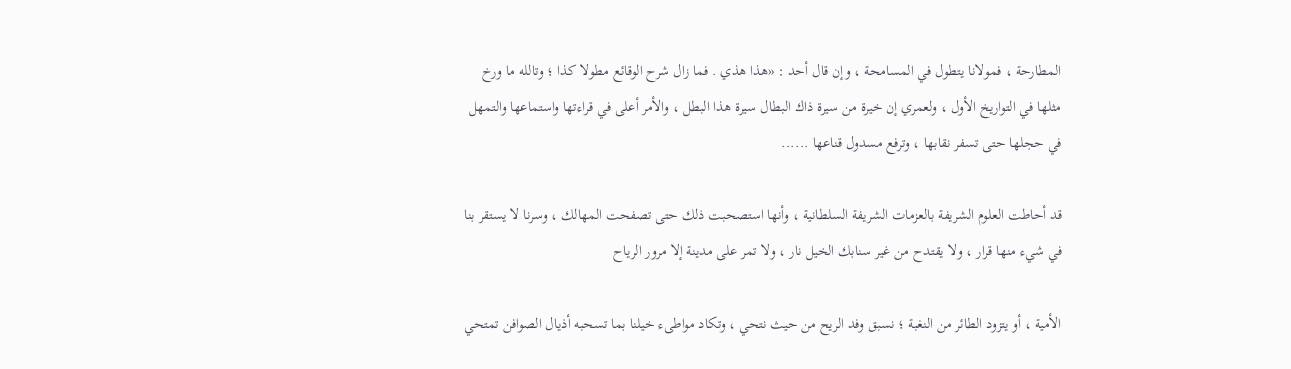المطارحة ، فمولانا يتطول في المسامحة ، وإن قال أحد : «هذا هذي . فما زال شرح الوقائع مطولا كذا ؛ وتالله ما ورخ مثلها في التواريخ الأول ، ولعمري إن خيرة من سيرة ذاك البطال سيرة هذا البطل ، والأمر أعلى في قراءتها واستماعها والتمهل في حجلها حتى تسفر نقابها ، وترفع مسدول قناعها ......

قد أحاطت العلوم الشريفة بالعزمات الشريفة السلطانية ، وأنها استصحبت ذلك حتى تصفحت المهالك ، وسرنا لا يستقر بنا في شيء منها قرار ، ولا يقتدح من غير سنابك الخيل نار ، ولا تمر على مدينة إلا مرور الرياح

الأمية ، أو يتزود الطائر من النغبة ؛ نسبق وفد الريح من حيث نتحي ، وتكاد مواطىء خيلنا بما تسحبه أذيال الصوافن تمتحي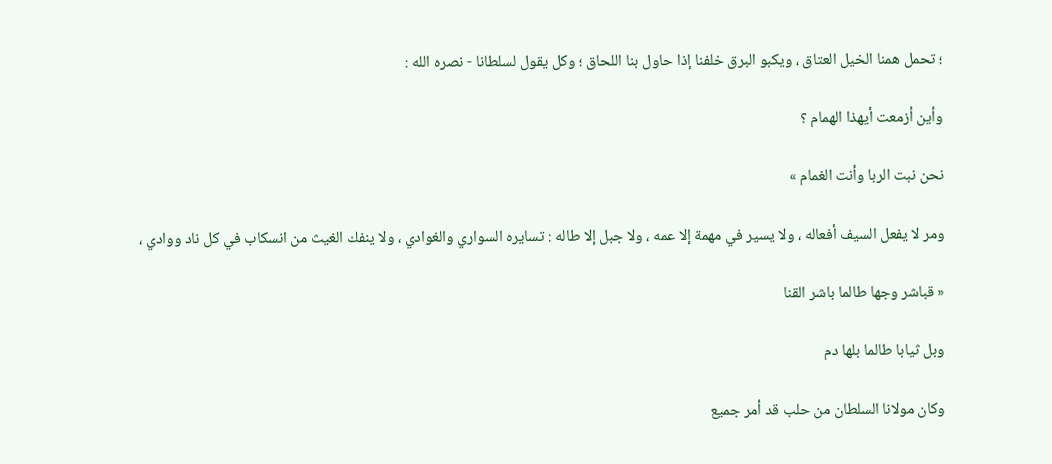؛ تحمل همنا الخيل العتاق ، ويكبو البرق خلفنا إذا حاول بنا اللحاق ؛ وكل يقول لسلطانا - نصره الله :

وأين أزمعت أيهذا الهمام ؟

نحن نبت الربا وأنت الغمام »

ومر لا يفعل السيف أفعاله ، ولا يسير في مهمة إلا عمه ، ولا جبل إلا طاله : تسايره السواري والغوادي ، ولا ينفك الغيث من انسكاب في كل ناد ووادي ،

« قباشر وجها طالما باشر القنا

وبل ثيابا طالما بلها دم

وكان مولانا السلطان من حلب قد أمر جميع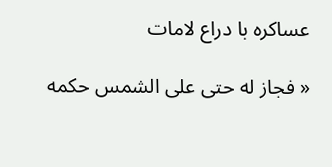عساکره با دراع لامات

« فجاز له حتى على الشمس حكمه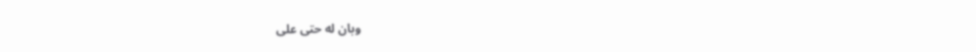وبان له حتى على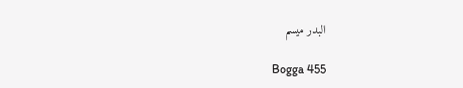البدر میسم

Bogga 455